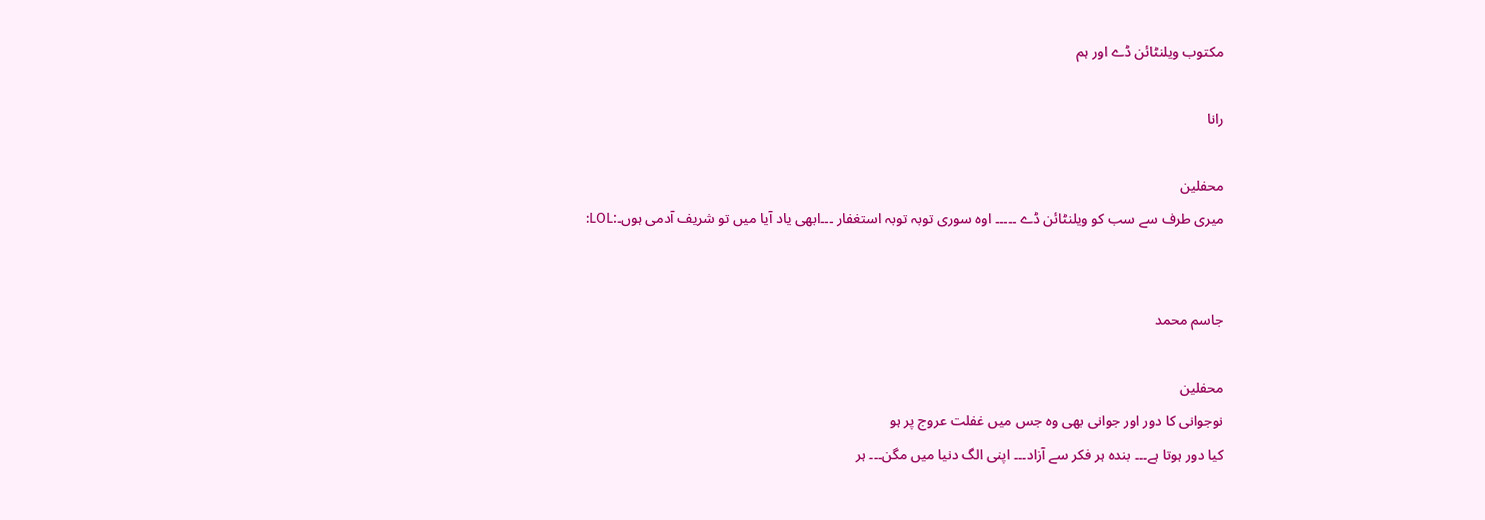مکتوب ویلنٹائن ڈے اور ہم

رانا

محفلین
میری طرف سے سب کو ویلنٹائن ڈے ۔۔۔۔۔ اوہ سوری توبہ توبہ استغفار ۔۔۔ابھی یاد آیا میں تو شریف آدمی ہوں۔:LOL:


جاسم محمد

محفلین
نوجوانی کا دور اور جوانی بھی وہ جس میں غفلت عروج پر ہو
کیا دور ہوتا ہے۔۔۔ بندہ ہر فکر سے آزاد۔۔۔ اپنی الگ دنیا میں مگن۔۔۔ ہر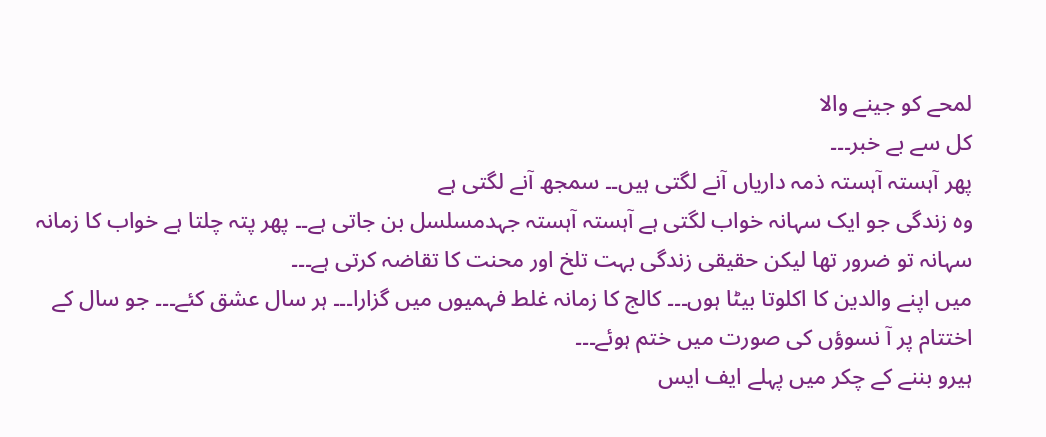لمحے کو جینے والا
کل سے بے خبر۔۔۔
پھر آہستہ آہستہ ذمہ داریاں آنے لگتی ہیں۔۔ سمجھ آنے لگتی ہے
وہ زندگی جو ایک سہانہ خواب لگتی ہے آہستہ آہستہ جہدمسلسل بن جاتی ہے۔۔ پھر پتہ چلتا ہے خواب کا زمانہ سہانہ تو ضرور تھا لیکن حقیقی زندگی بہت تلخ اور محنت کا تقاضہ کرتی ہے۔۔۔
میں اپنے والدین کا اکلوتا بیٹا ہوں۔۔۔ کالج کا زمانہ غلط فہمیوں میں گزارا۔۔۔ ہر سال عشق کئے۔۔۔ جو سال کے اختتام پر آ نسوؤں کی صورت میں ختم ہوئے۔۔۔
ہیرو بننے کے چکر میں پہلے ایف ایس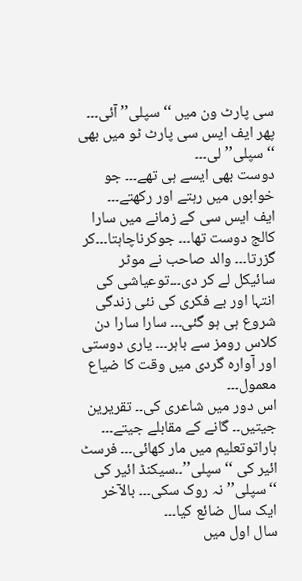سی پارٹ ون میں ‘‘سپلی’’ آئی۔۔۔ پھر ایف ایس سی پارٹ ٹو میں بھی ‘‘سپلی’’ لی۔۔۔
دوست بھی ایسے ہی تھے۔۔۔ جو خوابوں میں رہتے اور رکھتے۔۔۔
ایف ایس سی کے زمانے میں سارا کالج دوست تھا۔۔۔ جوکرناچاہتا۔۔۔کر گزرتا۔۔۔ والد صاحب نے موٹر سائیکل لے کر دی۔۔۔توعیاشی کی انتہا اور بے فکری کی نئی زندگی شروع ہی ہو گئی۔۔۔ سارا سارا دن کلاس رومز سے باہر۔۔۔ یاری دوستی اور آوارہ گردی میں وقت کا ضیاع معمول۔۔۔
اس دور میں شاعری کی۔۔ تقریرین جیتیں۔۔ گانے کے مقابلے جیتے۔۔۔ ہاراتوتعلیم میں مار کھائی۔۔۔ فرسٹ ائیر کی ‘‘سپلی’’۔۔سیکنڈ ائیر کی ‘‘سپلی’’ نہ روک سکی۔۔۔ بالآخر ایک سال ضائع کیا۔۔۔
سال اول میں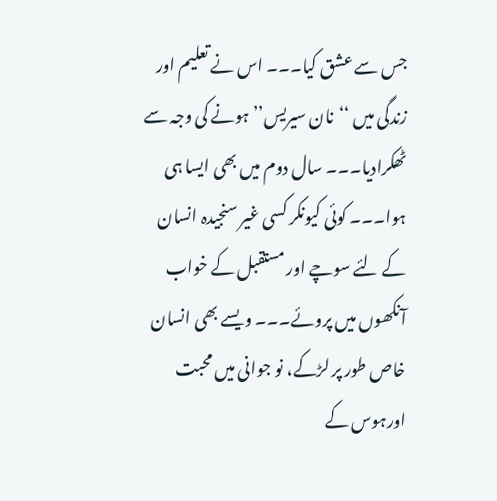جس سے عشق کیا۔۔۔ اس نے تعلیم اور زندگی میں ‘‘نان سیریس’’ ہونے کی وجہ سے ٹھکرادیا۔۔۔ سال دوم میں بھی ایسا ہی ہوا۔۔۔ کوئی کیونکر کسی غیر سنجیدہ انسان کے لئے سوچے اور مستقبل کے خواب آنکھوں میں پروئے۔۔۔ ویسے بھی انسان خاص طور پر لڑکے، نو جوانی میں محبت اورہوس کے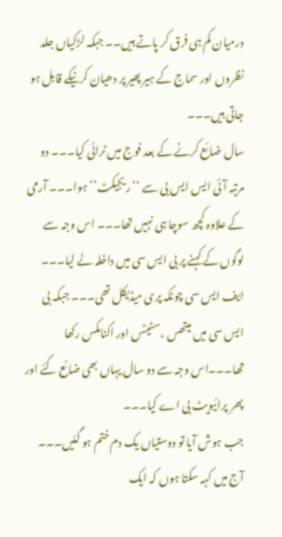درمیان کم ہی فرق کر پاتے ہیں۔۔ جبکہ لڑکیاں جلد نظروں اور سماج کے ہیر پھیر پر دھیان کرنیکے قابل ہو جاتی ہیں۔۔۔
سال ضائع کرنے کے بعد فوج میں ٹرائی کیا۔۔۔ دو مرتبہ آئی ایس ایس بی سے ‘‘ریجیکٹ’’ ہوا۔۔۔ آرمی کے علاوہ کچھ سوچا ہی نہیں تھا۔۔۔ اس وجہ سے لوگوں کے کہنے پر بی ایس سی میں داخلہ لے لیا۔۔۔ ایف ایس سی چونکہ پری میڈیکل تھی۔۔۔ جبکہ بی ایس سی میں میتھس ،سٹیٹس اور اکنامکس رکھا تھا۔۔۔اس وجہ سے دو سال یہاں بھی ضائع کئے اور پھر پرائیویٹ بی اے کیا۔۔۔
جب ہوش آیا تو دوستیاں یک دم ختم ہو گئیں۔۔۔ آج میں کہہ سکتا ہوں کہ ایک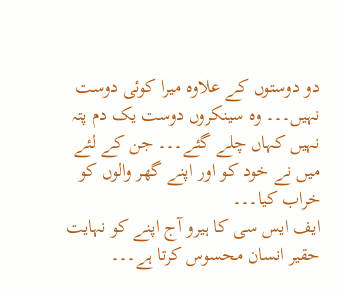دو دوستوں کے علاوہ میرا کوئی دوست نہیں۔۔۔ وہ سینکروں دوست یک دم پتہ نہیں کہاں چلے گئے۔۔۔ جن کے لئے میں نے خود کو اور اپنے گھر والوں کو خراب کیا۔۔۔
ایف ایس سی کا ہیرو آج اپنے کو نہایت حقیر انسان محسوس کرتا ہے۔۔۔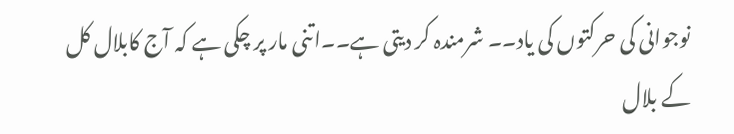نوجوانی کی حرکتوں کی یاد۔۔ شرمندہ کر دیتی ہے۔۔اتنی مار پر چکی ہے کہ آج کابلال کل کے بلال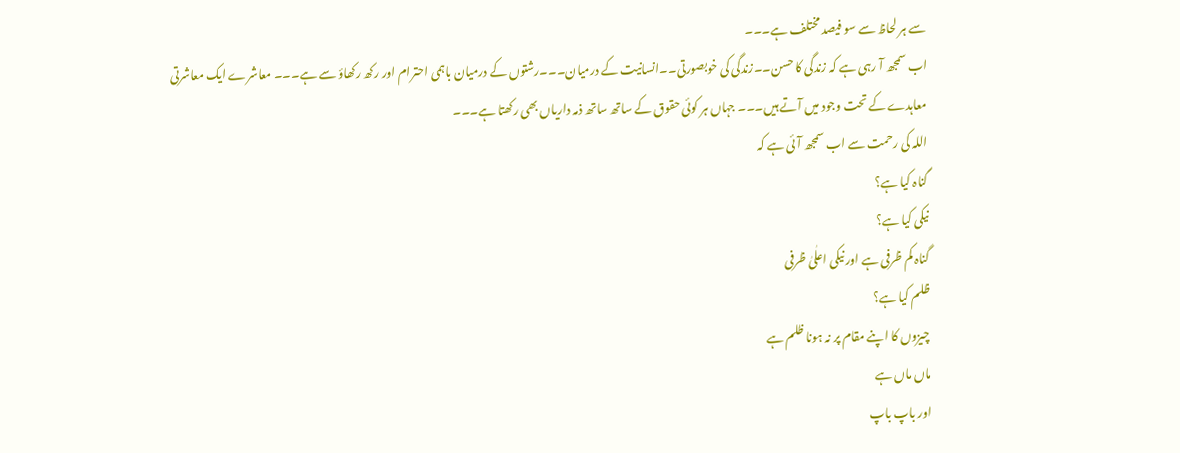سے ہر لحاظ سے سو فیصد مختلف ہے۔۔۔
اب سمجھ آ رہی ہے کہ زندگی کا حسن۔۔زندگی کی خوبصورتی۔۔انسانیت کے درمیان۔۔۔رشتوں کے درمیان باہمی احترام اور رکھ رکھاؤ سے ہے۔۔۔ معاشرے ایک معاشرتی معاہدے کے تحت وجود میں آتے ہیں۔۔۔ جہاں ہر کوئی حقوق کے ساتھ ساتھ ذمہ داریاں بھی رکھتا ہے۔۔۔
اللہ کی رحمت سے اب سمجھ آئی ہے کہ
گناہ کیا ہے؟
نیکی کیا ہے؟
گناہ کم ظرفی ہے اور نیکی اعلٰیٰ ظرفی
ظلم کیا ہے؟
چیزوں کا اپنے مقام پر نہ ہونا ظلم ہے
ماں ماں ہے
اور باپ باپ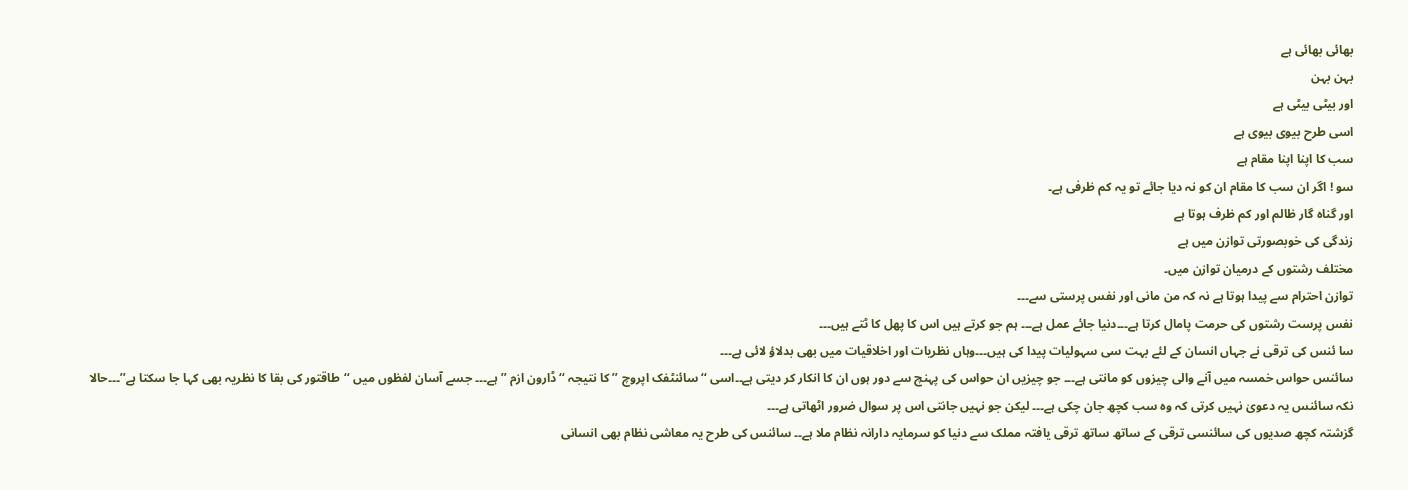بھائی بھائی ہے
بہن بہن
اور بیٹی بیٹی ہے
اسی طرح بیوی بیوی ہے
سب کا اپنا اپنا مقام ہے
سو ! اگر ان سب کا مقام ان کو نہ دیا جائے تو یہ کم ظرفی ہے۔
اور گناہ گار ظالم اور کم ظرف ہوتا ہے
زندگی کی خوبصورتی توازن میں ہے
مختلف رشتوں کے درمیان توازن میں۔
توازن احترام سے پیدا ہوتا ہے نہ کہ من مانی اور نفس پرستی سے۔۔۔
نفس پرست رشتوں کی حرمت پامال کرتا ہے۔۔۔دنیا جائے عمل ہے۔۔۔ ہم جو کرتے ہیں اس کا پھل کا ٹتے ہیں۔۔۔
سا ئنس کی ترقی نے جہاں انسان کے لئے بہت سی سہولیات پیدا کی ہیں۔۔۔وہاں نظریات اور اخلاقیات میں بھی بدلاؤ لائی ہے۔۔۔
سائنس حواس خمسہ میں آنے والی چیزوں کو مانتی ہے۔۔۔ جو چیزیں ان حواس کی پہنچ سے دور ہوں ان کا انکار کر دیتی ہے۔۔اسی ‘‘سائنٹفک اپروچ ’’ کا نتیجہ ‘‘ڈارون ازم ’’ہے۔۔۔ جسے آسان لفظوں میں ‘‘طاقتور کی بقا کا نظریہ بھی کہا جا سکتا ہے’’۔۔۔حالا نکہ سائنس یہ دعویٰ نہیں کرتی کہ وہ سب کچھ جان چکی ہے۔۔۔ لیکن جو نہیں جانتی اس پر سوال ضرور اٹھاتی ہے۔۔۔
گزشتہ کچھ صدیوں کی سائنسی ترقی کے ساتھ ساتھ ترقی یافتہ مملک سے دنیا کو سرمایہ دارانہ نظام ملا ہے۔۔ سائنس کی طرح یہ معاشی نظام بھی انسانی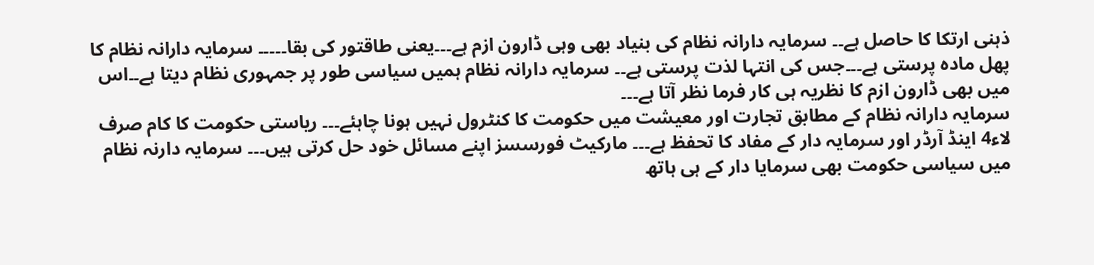ذہنی ارتکا کا حاصل ہے۔۔ سرمایہ دارانہ نظام کی بنیاد بھی وہی ڈارون ازم ہے۔۔۔یعنی طاقتور کی بقا۔۔۔۔۔ سرمایہ دارانہ نظام کا پھل مادہ پرستی ہے۔۔۔جس کی انتہا لذت پرستی ہے۔۔ سرمایہ دارانہ نظام ہمیں سیاسی طور پر جمہوری نظام دیتا ہے۔۔اس میں بھی ڈارون ازم کا نظریہ ہی کار فرما نظر آتا ہے۔۔۔
سرمایہ دارانہ نظام کے مطابق تجارت اور معیشت میں حکومت کا کنٹرول نہیں ہونا چاہئے۔۔۔ ریاستی حکومت کا کام صرف لاء4 اینڈ آرڈر اور سرمایہ دار کے مفاد کا تحفظ ہے۔۔۔ مارکیٹ فورسسز اپنے مسائل خود حل کرتی ہیں۔۔۔ سرمایہ دارنہ نظام میں سیاسی حکومت بھی سرمایا دار کے ہی ہاتھ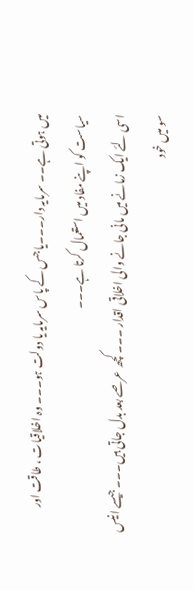میں ہوتی ہے۔۔ سرمایہ دار۔۔۔یا جس کے پاس سرمایہ یا دولت ہو۔۔۔ وہ اخلاقیات ، طاقت اور سیاست کو اپنے مفاد میں استعمال کرتا ہے۔۔۔
اسی لئے ایک زمانے میں مانی جانے والی اخلاقی اقدار ۔۔۔ کچھ عرصے بعد بدل جاتی ہیں۔۔۔ جیسے انیس سو میں خود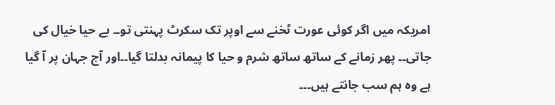امریکہ میں اگر کوئی عورت ٹخنے سے اوپر تک سکرٹ پہنتی تو۔۔ بے حیا خیال کی جاتی۔۔ پھر زمانے کے ساتھ ساتھ شرم و حیا کا پیمانہ بدلتا گیا۔۔اور آج جہان پر آ گیا ہے وہ ہم سب جانتے ہیں۔۔۔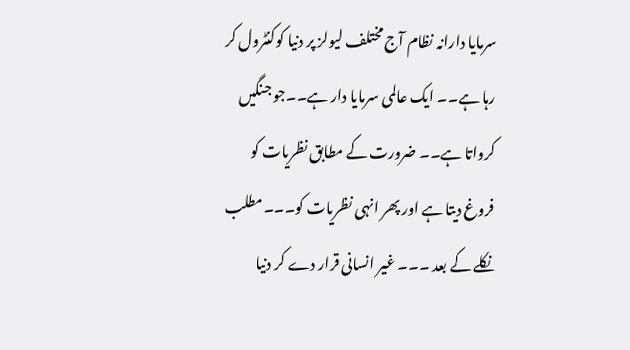سرمایا دارانہ نظام آج مختلف لیولز پر دنیا کوکنٹرول کر رہا ہے۔۔ ایک عالمی سرمایا دار ہے۔۔جو جنگیں کرواتا ہے۔۔ ضرورت کے مطابق نظریات کو فروغ دیتا ہے اور پھر انہی نظریات کو۔۔۔مطلب نکلے کے بعد ۔۔۔ غیر انسانی قرار دے کر دنیا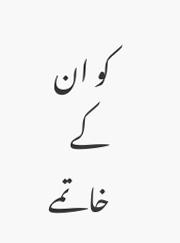کو ان کے خاتمے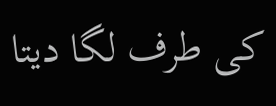کی طرف لگا دیتا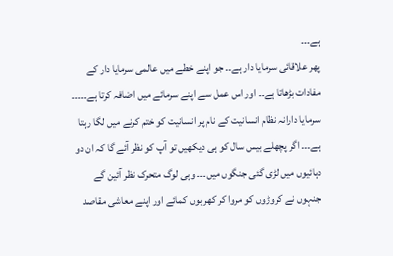ہے۔۔۔
پھر علاقائی سرمایا دار ہے۔۔ جو اپنے خطے میں عالمی سرمایا دار کے مفادات بڑھاتا ہے۔۔ اور اس عمل سے اپنے سرمائے میں اضافہ کرتا ہے۔۔۔۔۔
سرمایا دارانہ نظام انسانیت کے نام پر انسانیت کو ختم کرنے میں لگا رہتا ہے۔۔۔ اگر پچھلے بیس سال کو ہی دیکھیں تو آپ کو نظر آئے گا کہ ان دو دہائیوں میں لڑی گئی جنگوں میں۔۔۔ وہی لوگ متحرک نظر آئین گے جنہوں نے کروڑوں کو مروا کر کھربوں کمائے اور اپنے معاشی مقاصد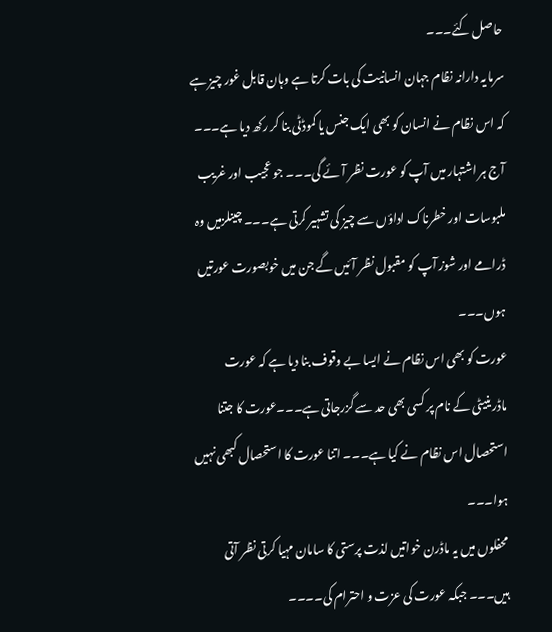حاصل کئے۔۔۔
سرمایہ دارانہ نظام جہان انسانیت کی بات کرتا ہے وہان قابل غور چیز ہے کہ اس نظام نے انسان کو بھی ایک جنس یا کموڈٹی بنا کر رکھ دیا ہے۔۔۔
آج ہر اشتہار میں آپ کو عورت نظر آئے گی۔۔۔ جو عجیب اور غریب ملبوسات اور خطرناک اداؤں سے چیز کی تشہیر کرتی ہے۔۔۔ چینلزمیں وہ ڈرامے اور شوز آپ کو مقبول نظر آئیں گے جن میں خوبصورت عورتیں ہوں۔۔۔
عورت کو بھی اس نظام نے ایسا بے وقوف بنا دیا ہے کہ عورت ماڈرینیٹی کے نام پر کسی بھی حد سے گزرجاتی ہے۔۔۔عورت کا جتنا استحصال اس نظام نے کیا ہے۔۔۔ اتنا عورت کا استحصال کبھی نہیں ہوا۔۔۔
محفلوں میں یہ ماڈرن خواتیں لذت پرستی کا سامان مہیا کرتی نظر آتی ہیں۔۔۔ جبکہ عورت کی عزت و احترام کی۔۔۔۔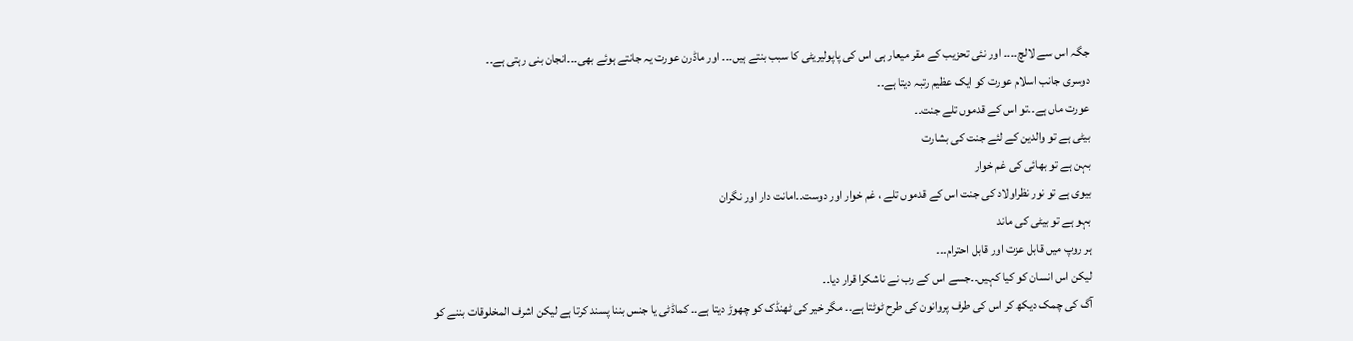جگہ اس سے لالچ۔۔۔۔ اور نئی تحزیب کے مقر میعار ہی اس کی پاپولیریٹی کا سبب بنتے ہیں۔۔۔ اور ماڈرن عورت یہ جانتے ہوئے بھی۔۔۔انجان بنی رہتی ہے۔۔
دوسری جانب اسلام عورت کو ایک عظیم رتبہ دیتا ہے۔۔
عورت ماں ہے۔۔تو اس کے قدموں تلے جنت۔۔
بیٹی ہے تو والدین کے لئے جنت کی بشارت
بہن ہے تو بھائی کی غم خوار
بیوی ہے تو نور نظراولاد کی جنت اس کے قدموں تلے ، غم خوار اور دوست۔۔امانت دار اور نگران
بہو ہے تو بیٹی کی ماند
ہر روپ میں قابل عزت اور قابل احترام۔۔۔
لیکن اس انسان کو کیا کہیں۔۔جسے اس کے رب نے ناشکرا قرار دیا۔۔
آگ کی چمک دیکھ کر اس کی طرف پروانون کی طرح ٹوٹتا ہے۔۔ مگر خیر کی ٹھنڈک کو چھوڑ دیتا ہے۔۔ کماڈٹی یا جنس بننا پسند کرتا ہے لیکن اشرف المخلوقات بننے کو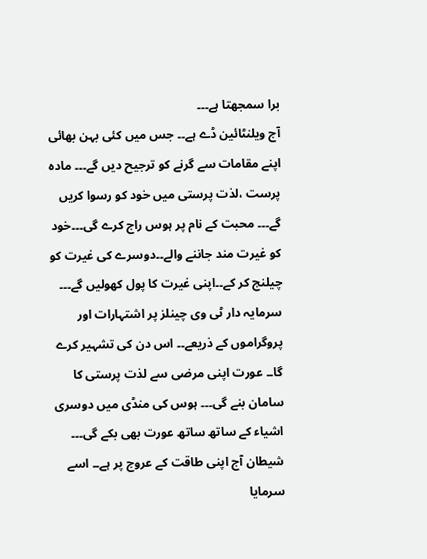برا سمجھتا ہے۔۔۔
آج ویلنٹائین ڈے ہے۔۔ جس میں کئی بہن بھائی اپنے مقامات سے گرنے کو ترجیح دیں گے۔۔۔ مادہ پرست ،لذت پرستی میں خود کو رسوا کریں گے۔۔۔ محبت کے نام پر ہوس راج کرے گی۔۔۔خود کو غیرت مند جاننے والے۔۔دوسرے کی غیرت کو چیلنج کر کے۔۔اپنی غیرت کا پول کھولیں گے۔۔۔
سرمایہ دار ٹی وی چینلز پر اشتہارات اور پروگراموں کے ذریعے۔۔ اس دن کی تشہیر کرے گا۔۔ عورت اپنی مرضی سے لذت پرستی کا سامان بنے گی۔۔۔ ہوس کی منڈی میں دوسری اشیاء کے ساتھ ساتھ عورت بھی بکے گی۔۔۔
شیطان آج اپنی طاقت کے عروج پر ہے۔۔ اسے سرمایا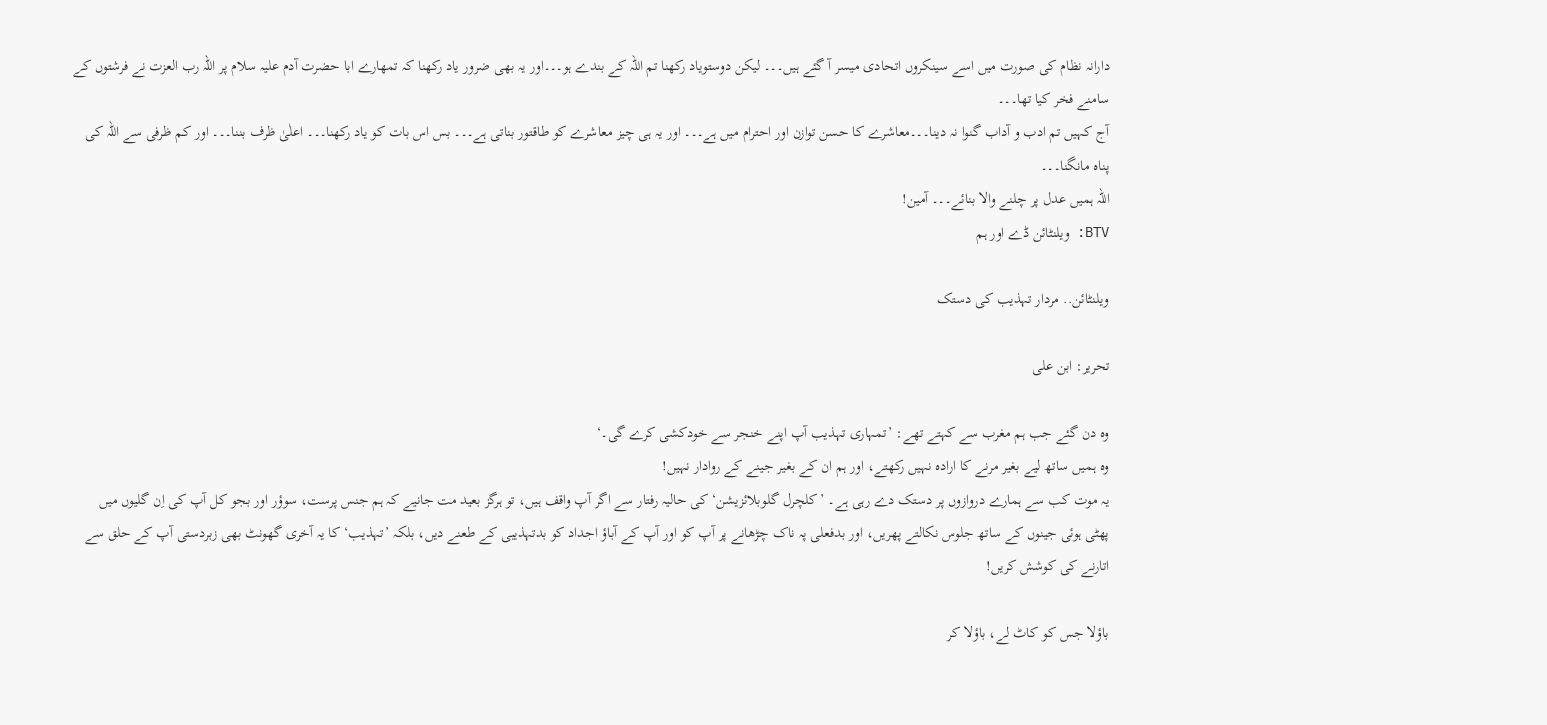دارانہ نظام کی صورت میں اسے سینکروں اتحادی میسر آ گئے ہیں۔۔۔ لیکن دوستویاد رکھنا تم اللہ کے بندے ہو۔۔۔اور یہ بھی ضرور یاد رکھنا کہ تمھارے ابا حضرت آدم علیہ سلام پر اللہ رب العزت نے فرشتوں کے سامنے فخر کیا تھا۔۔۔
آج کہیں تم ادب و آداب گنوا نہ دینا۔۔۔معاشرے کا حسن توازن اور احترام میں ہے۔۔۔ اور یہ ہی چیز معاشرے کو طاقتور بناتی ہے۔۔۔ بس اس بات کو یاد رکھنا۔۔۔ اعلٰیٰ ظرف بننا۔۔۔ اور کم ظرفی سے اللہ کی پناہ مانگنا۔۔۔
اللہ ہمیں عدل پر چلنے والا بنائے۔۔۔ آمین!
BTV: ویلنٹائن ڈے اور ہم

ویلنٹائن.. مردار تہذیب کی دستک

تحریر: ابن علی

وہ دن گئے جب ہم مغرب سے کہتے تھے: ’تمہاری تہذیب آپ اپنے خنجر سے خودکشی کرے گی۔‘
وہ ہمیں ساتھ لیے بغیر مرنے کا ارادہ نہیں رکھتے، اور ہم ان کے بغیر جینے کے روادار نہیں!
یہ موت کب سے ہمارے دروازوں پر دستک دے رہی ہے۔ ’کلچرل گلوبلائزیشن‘ کی حالیہ رفتار سے اگر آپ واقف ہیں، تو ہرگز بعید مت جانیے کہ ہم جنس پرست، سوؤر اور بجو کل آپ کی اِن گلیوں میں پھٹی ہوئی جینوں کے ساتھ جلوس نکالتے پھریں، اور بدفعلی پہ ناک چڑھانے پر آپ کو اور آپ کے آباؤ اجداد کو بدتہذیبی کے طعنے دیں، بلکہ ’تہذیب‘ کا یہ آخری گھونٹ بھی زبردستی آپ کے حلق سے اتارنے کی کوشش کریں!

باؤلا جس کو کاٹ لے، باؤلا کر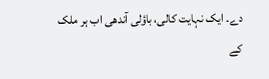دے۔ ایک نہایت کالی، باؤلی آندھی اب ہر ملک کے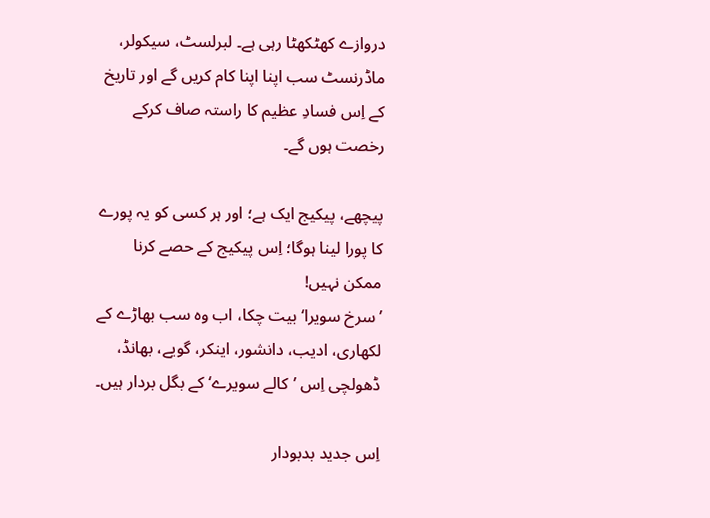دروازے کھٹکھٹا رہی ہے۔ لبرلسٹ، سیکولر، ماڈرنسٹ سب اپنا اپنا کام کریں گے اور تاریخ کے اِس فسادِ عظیم کا راستہ صاف کرکے رخصت ہوں گے۔

پیچھے، پیکیج ایک ہے؛ اور ہر کسی کو یہ پورے کا پورا لینا ہوگا؛ اِس پیکیج کے حصے کرنا ممکن نہیں!
’سرخ سویرا‘ بیت چکا، اب وہ سب بھاڑے کے لکھاری، ادیب، دانشور، اینکر، گویے، بھانڈ، ڈھولچی اِس ’کالے سویرے‘ کے بگل بردار ہیں۔

اِس جدید بدبودار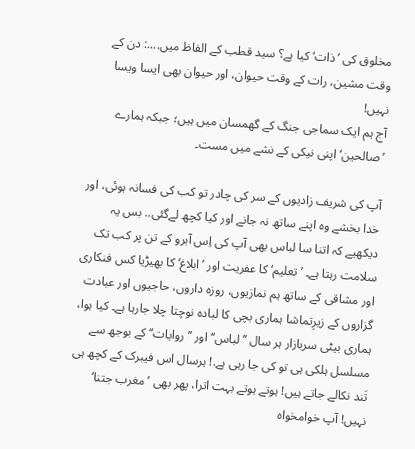مخلوق کی ’ذات‘ کیا ہے؟ سید قطب کے الفاظ میں....: دن کے وقت مشین، رات کے وقت حیوان، اور حیوان بھی ایسا ویسا نہیں!
آج ہم ایک سماجی جنگ کے گھمسان میں ہیں؛ جبکہ ہمارے ’صالحین‘ اپنی نیکی کے نشے میں مست۔

آپ کی شریف زادیوں کے سر کی چادر تو کب کی فسانہ ہوئی، اور خدا بخشے وہ اپنے ساتھ نہ جانے اور کیا کچھ لےگئی.. بس یہ دیکھیے کہ اتنا سا لباس بھی آپ کی اِس آبرو کے تن پر کب تک سلامت رہتا ہے۔ ’تعلیم‘ کا عفریت اور ’ابلاغ‘ کا بھیڑیا کس فنکاری اور مشاقی کے ساتھ ہم نمازیوں، روزہ داروں، حاجیوں اور عبادت گزاروں کے زیرِتماشا ہماری بچی کا لبادہ نوچتا چلا جارہا ہے۔ کیا ہوا، ہماری بیٹی سربازار ہر سال ’’لباس‘‘ اور ’’روایات‘‘ کے بوجھ سے مسلسل ہلکی ہی تو کی جا رہی ہے.! ہرسال اس فیبرک کے کچھ ہی تَند نکالے جاتے ہیں! ہوتے ہوتے بہت اترا، پھر بھی ’مغرب جتنا‘ نہیں! آپ خوامخواہ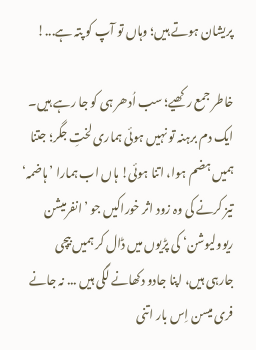پریشان ہوتے ہیں؛ وہاں تو آپ کو پتہ ہے...!

خاطر جمع رکھیے؛ سب اُدھر ہی کو جا رہے ہیں۔ ایک دم برہنہ تو نہیں ہوئی ہماری لختِ جگر؛ جتنا ہمیں ہضم ہوا، اتنا ہوئی! ہاں اب ہمارا ’ہاضمہ‘ تیز کرنے کی وہ زود اثر خوراکیں جو ’انفرمیشن ریوولیوشن‘ کی پڑیوں میں ڈال کر ہمیں بیچی جارہی ہیں، اپنا جادو دکھانے لگی ہیں ... نہ جانے فری میسن اِس بار اتنی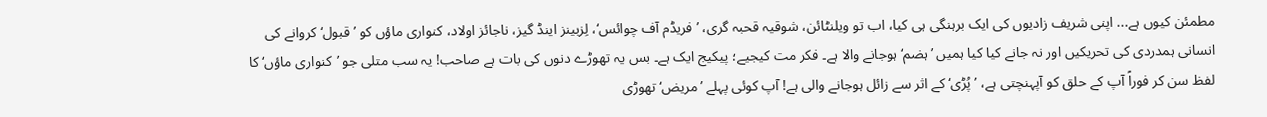مطمئن کیوں ہے... اپنی شریف زادیوں کی ایک برہنگی ہی کیا، اب تو ویلنٹائن، شوقیہ قحبہ گری، ’فریڈم آف چوائس‘، لِزبینز اینڈ گیز، ناجائز اولاد، کنواری ماؤں کو ’قبول‘ کروانے کی انسانی ہمدردی کی تحریکیں اور نہ جانے کیا کیا ہمیں ’ہضم‘ ہوجانے والا ہے۔ فکر مت کیجیے؛ پیکیج ایک ہے۔ بس یہ تھوڑے دنوں کی بات ہے صاحب! یہ سب متلی جو ’کنواری ماؤں‘ کا لفظ سن کر فوراً آپ کے حلق کو آپہنچتی ہے، ’پُڑی‘ کے اثر سے زائل ہوجانے والی ہے! آپ کوئی پہلے ’مریض‘ تھوڑی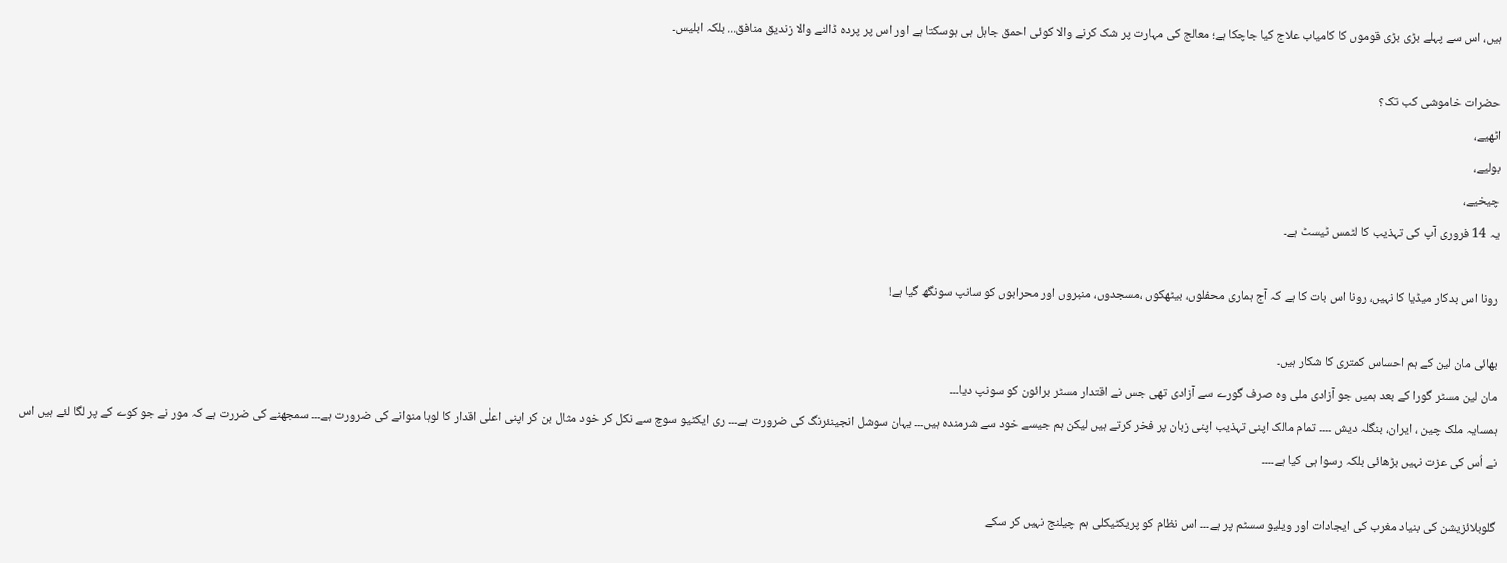ہیں، اس سے پہلے بڑی بڑی قوموں کا کامیاب علاج کیا جاچکا ہے؛ معالج کی مہارت پر شک کرنے والا کوئی احمق جاہل ہی ہوسکتا ہے اور اس پر پردہ ڈالنے والا زندیق منافق... بلکہ ابلیس۔

حضرات خاموشی کب تک؟
اٹھیے،
بولیے،
چیخیے،
یہ 14 فروری آپ کی تہذیب کا لٹمس ٹیسٹ ہے۔

رونا اس بدکار میڈیا کا نہیں، رونا اس بات کا ہے کہ آج ہماری محفلوں، بیٹھکوں ،مسجدوں، منبروں اور محرابوں کو سانپ سونگھ گیا ہے!

بھائی مان لین کے ہم احساس کمتری کا شکار ہیں۔
مان لین مسٹر گورا کے بعد ہمیں جو آزادی ملی وہ صرف گورے سے آزادی تھی جس نے اقتدار مسٹر برائون کو سونپ دیا۔۔۔
ہمسایہ ملک چین ، ایران، بنگلہ دیش ۔۔۔۔ تمام مالک اپنی تہذیب اپنی زبان پر فخر کرتے ہیں لیکن ہم جیسے خود سے شرمندہ ہیں۔۔۔ یہان سوشل انجینئرنگ کی ضرورت ہے۔۔۔ ری ایکٹیو سوچ سے نکل کر خود مثال بن کر اپنی اعلٰی اقدار کا لوہا منوانے کی ضرورت ہے۔۔۔ سمجھنے کی ضررت ہے کہ مور نے جو کوے کے پر لگا لئے ہیں اس نے اُس کی عزت نہیں بڑھائی بلکہ رسوا ہی کیا ہے۔۔۔۔

گلوبلائزیشن کی بنیاد مغرب کی ایجادات اور ویلیو سسٹم پر ہے۔۔۔ اس نظام کو پریکٹیکلی ہم چیلنج نہیں کر سکے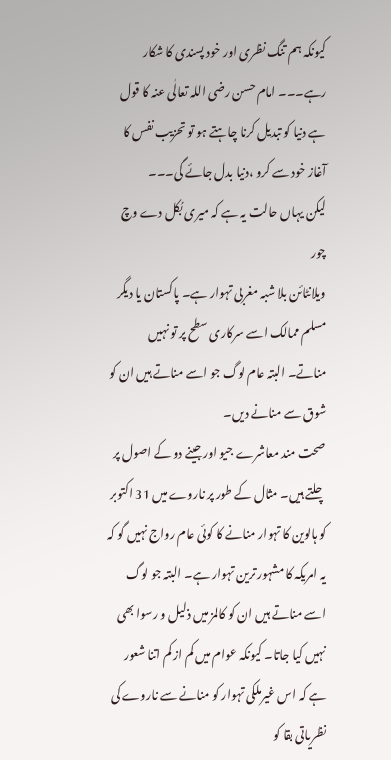کیونکہ ہم تنگ نظری اور خود پسندی کا شکار رہے۔۔۔ امام حسن رضی اللہ تعالٰی عنہ کا قول ہے دنیا کو تبدیل کرنا چاہتے ہو تو تحزیب نفس کا آغاز خود سے کرو ،دنیا بدل جائے گی۔۔۔
لیکن یہاں حالت یہ ہے کہ میری بُکل دے وچ چور
ویلانٹائن بلا شبہ مغربی تہوار ہے۔ پاکستان یا دیگر مسلم ممالک اسے سرکاری سطح پر تو نہیں مناتے۔ البتہ عام لوگ جو اسے مناتے ہیں ان کو شوق سے منانے دیں۔
صحت مند معاشرے جیو اور جینے دو کے اصول پر چلتے ہیں۔ مثال کے طور پر ناروے میں 31 اکتوبر کو ہالوین کا تہوار منانے کا کوئی عام رواج نہیں گو کہ یہ امریکہ کا مشہور ترین تہوار ہے۔ البتہ جو لوگ اسے مناتے ہیں ان کو کالمز میں ذلیل و رسوا بھی نہیں کیا جاتا۔ کیونکہ عوام میں کم از کم اتنا شعور ہے کہ اس غیرملکی تہوار کو منانے سے ناروے کی نظریاتی بقا کو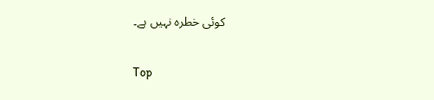کوئی خطرہ نہیں ہے۔

Top